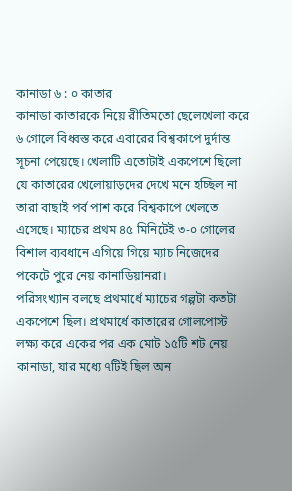কানাডা ৬ : ০ কাতার
কানাডা কাতারকে নিয়ে রীতিমতো ছেলেখেলা করে ৬ গোলে বিধ্বস্ত করে এবারের বিশ্বকাপে দুর্দান্ত সূচনা পেয়েছে। খেলাটি এতোটাই একপেশে ছিলো যে কাতারের খেলোয়াড়দের দেখে মনে হচ্ছিল না তারা বাছাই পর্ব পাশ করে বিশ্বকাপে খেলতে এসেছে। ম্যাচের প্রথম ৪৫ মিনিটেই ৩-০ গোলের বিশাল ব্যবধানে এগিয়ে গিয়ে ম্যাচ নিজেদের পকেটে পুরে নেয় কানাডিয়ানরা।
পরিসংখ্যান বলছে প্রথমার্ধে ম্যাচের গল্পটা কতটা একপেশে ছিল। প্রথমার্ধে কাতারের গোলপোস্ট লক্ষ্য করে একের পর এক মোট ১৫টি শট নেয় কানাডা, যার মধ্যে ৭টিই ছিল অন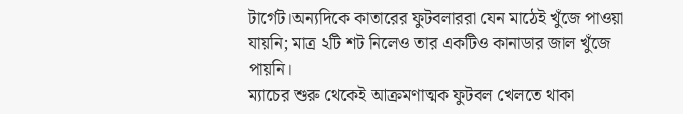টার্গেট।অন্যদিকে কাতারের ফুটবলাররা যেন মাঠেই খুঁজে পাওয়া যায়নি; মাত্র ২টি শট নিলেও তার একটিও কানাডার জাল খুঁজে পায়নি।
ম্যাচের শুরু থেকেই আক্রমণাত্মক ফুটবল খেলতে থাকা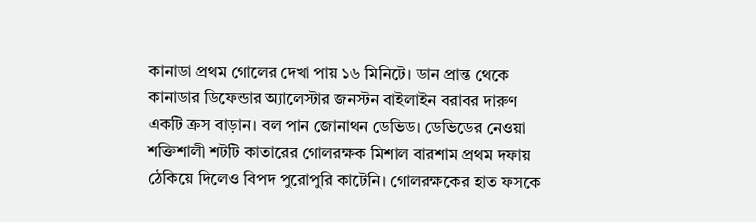কানাডা প্রথম গোলের দেখা পায় ১৬ মিনিটে। ডান প্রান্ত থেকে কানাডার ডিফেন্ডার অ্যালেস্টার জনস্টন বাইলাইন বরাবর দারুণ একটি ক্রস বাড়ান। বল পান জোনাথন ডেভিড। ডেভিডের নেওয়া শক্তিশালী শটটি কাতারের গোলরক্ষক মিশাল বারশাম প্রথম দফায় ঠেকিয়ে দিলেও বিপদ পুরোপুরি কাটেনি। গোলরক্ষকের হাত ফসকে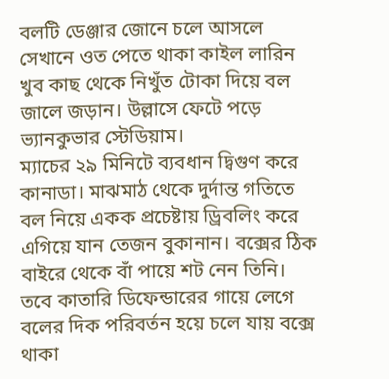বলটি ডেঞ্জার জোনে চলে আসলে সেখানে ওত পেতে থাকা কাইল লারিন খুব কাছ থেকে নিখুঁত টোকা দিয়ে বল জালে জড়ান। উল্লাসে ফেটে পড়ে ভ্যানকুভার স্টেডিয়াম।
ম্যাচের ২৯ মিনিটে ব্যবধান দ্বিগুণ করে কানাডা। মাঝমাঠ থেকে দুর্দান্ত গতিতে বল নিয়ে একক প্রচেষ্টায় ড্রিবলিং করে এগিয়ে যান তেজন বুকানান। বক্সের ঠিক বাইরে থেকে বাঁ পায়ে শট নেন তিনি। তবে কাতারি ডিফেন্ডারের গায়ে লেগে বলের দিক পরিবর্তন হয়ে চলে যায় বক্সে থাকা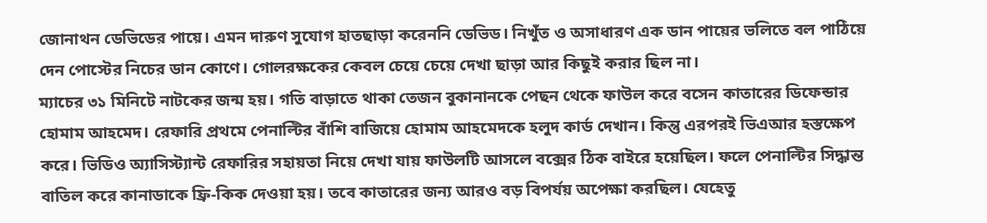জোনাথন ডেভিডের পায়ে। এমন দারুণ সুযোগ হাতছাড়া করেননি ডেভিড। নিখুঁত ও অসাধারণ এক ডান পায়ের ভলিতে বল পাঠিয়ে দেন পোস্টের নিচের ডান কোণে। গোলরক্ষকের কেবল চেয়ে চেয়ে দেখা ছাড়া আর কিছুই করার ছিল না।
ম্যাচের ৩১ মিনিটে নাটকের জন্ম হয়। গতি বাড়াতে থাকা তেজন বুকানানকে পেছন থেকে ফাউল করে বসেন কাতারের ডিফেন্ডার হোমাম আহমেদ। রেফারি প্রথমে পেনাল্টির বাঁশি বাজিয়ে হোমাম আহমেদকে হলুদ কার্ড দেখান। কিন্তু এরপরই ভিএআর হস্তক্ষেপ করে। ভিডিও অ্যাসিস্ট্যান্ট রেফারির সহায়তা নিয়ে দেখা যায় ফাউলটি আসলে বক্সের ঠিক বাইরে হয়েছিল। ফলে পেনাল্টির সিদ্ধান্ত বাতিল করে কানাডাকে ফ্রি-কিক দেওয়া হয়। তবে কাতারের জন্য আরও বড় বিপর্যয় অপেক্ষা করছিল। যেহেতু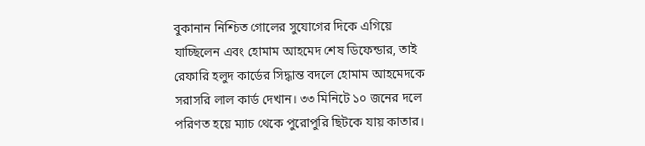বুকানান নিশ্চিত গোলের সুযোগের দিকে এগিয়ে যাচ্ছিলেন এবং হোমাম আহমেদ শেষ ডিফেন্ডার, তাই রেফারি হলুদ কার্ডের সিদ্ধান্ত বদলে হোমাম আহমেদকে সরাসরি লাল কার্ড দেখান। ৩৩ মিনিটে ১০ জনের দলে পরিণত হয়ে ম্যাচ থেকে পুরোপুরি ছিটকে যায় কাতার।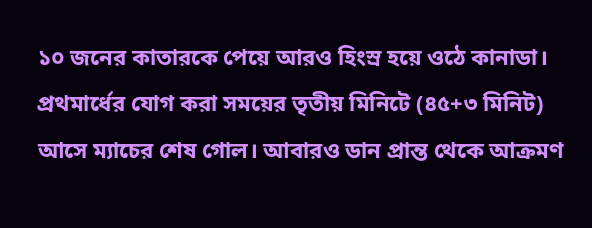১০ জনের কাতারকে পেয়ে আরও হিংস্র হয়ে ওঠে কানাডা। প্রথমার্ধের যোগ করা সময়ের তৃতীয় মিনিটে (৪৫+৩ মিনিট) আসে ম্যাচের শেষ গোল। আবারও ডান প্রান্ত থেকে আক্রমণ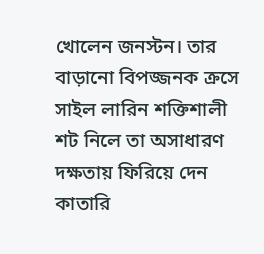খোলেন জনস্টন। তার বাড়ানো বিপজ্জনক ক্রসে সাইল লারিন শক্তিশালী শট নিলে তা অসাধারণ দক্ষতায় ফিরিয়ে দেন কাতারি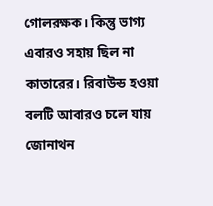গোলরক্ষক। কিন্তু ভাগ্য এবারও সহায় ছিল না কাতারের। রিবাউন্ড হওয়া বলটি আবারও চলে যায় জোনাথন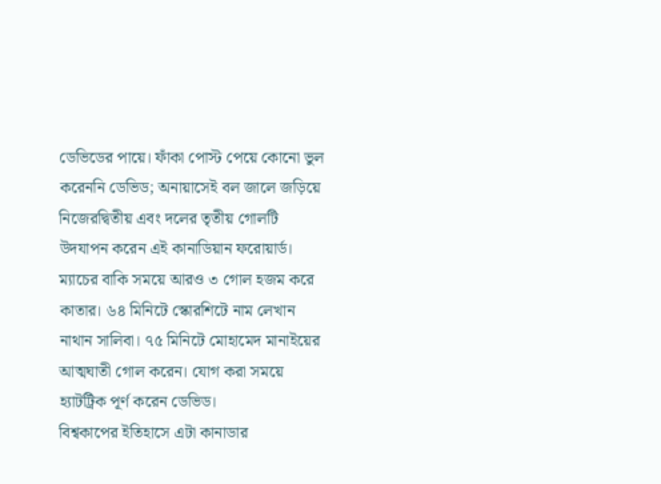ডেভিডের পায়ে। ফাঁকা পোস্ট পেয়ে কোনো ভুল করেননি ডেভিড; অনায়াসেই বল জালে জড়িয়ে নিজেরদ্বিতীয় এবং দলের তৃতীয় গোলটি উদযাপন করেন এই কানাডিয়ান ফরোয়ার্ড।
ম্যাচের বাকি সময়ে আরও ৩ গোল হজম করে কাতার। ৬৪ মিনিটে স্কোরশিটে নাম লেখান নাথান সালিবা। ৭৫ মিনিটে মোহামেদ মানাইয়ের আত্মঘাতী গোল করেন। যোগ করা সময়ে হ্যাটট্রিক পূর্ণ করেন ডেভিড।
বিশ্বকাপের ইতিহাসে এটা কানাডার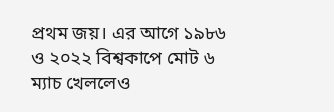প্রথম জয়। এর আগে ১৯৮৬ ও ২০২২ বিশ্বকাপে মোট ৬ ম্যাচ খেললেও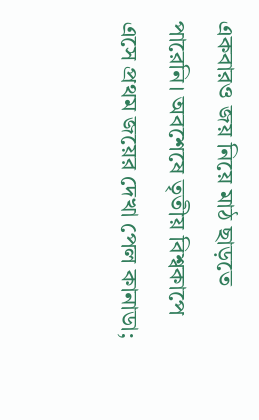একবারও জয় নিয়ে মাঠ ছাড়তে পারেনি। অবশেষে তৃতীয় বিশ্বকাপে এসে প্রথম জয়ের দেখা পেল কানাডা;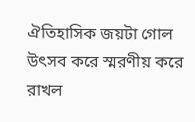ঐতিহাসিক জয়টা গোল উৎসব করে স্মরণীয় করে রাখল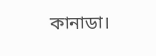কানাডা।